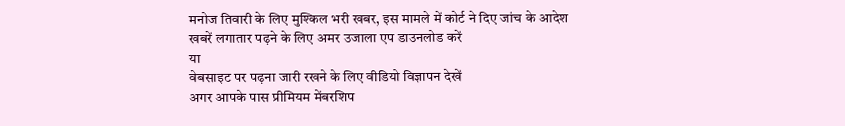मनोज तिवारी के लिए मुश्किल भरी खबर, इस मामले में कोर्ट ने दिए जांच के आदेश
खबरें लगातार पढ़ने के लिए अमर उजाला एप डाउनलोड करें
या
वेबसाइट पर पढ़ना जारी रखने के लिए वीडियो विज्ञापन देखें
अगर आपके पास प्रीमियम मेंबरशिप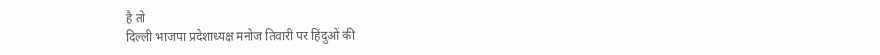है तो
दिल्ली भाजपा प्रदेशाध्यक्ष मनोज तिवारी पर हिंदुओं की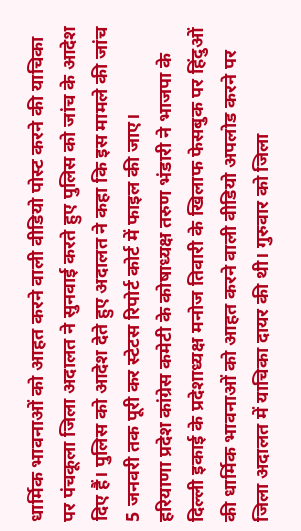धार्मिक भावनाओं को आहत करने वाली वीडियो पोस्ट करने की याचिका पर पंचकूला जिला अदालत ने सुनवाई करते हुए पुलिस को जांच के आदेश दिए हैं। पुलिस को आदेश देते हुए अदालत ने कहा कि इस मामले की जांच 5 जनवरी तक पूरी कर स्टेटस रिपोर्ट कोर्ट में फाइल की जाए।
हरियाणा प्रदेश कांग्रेस कमेटी के कोषाध्यक्ष तरुण भंडारी ने भाजपा के दिल्ली इकाई के प्रदेशाध्यक्ष मनोज तिवारी के खिलाफ फेसबुक पर हिंदुओं की धार्मिक भावनाओं को आहत करने वाली वीडियो अपलोड करने पर जिला अदालत में याचिका दायर की थी। गुरुवार को जिला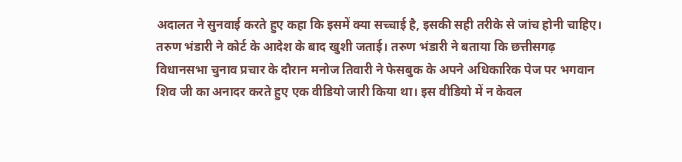अदालत ने सुनवाई करते हुए कहा कि इसमें क्या सच्चाई है, इसकी सही तरीके से जांच होनी चाहिए।
तरुण भंडारी ने कोर्ट के आदेश के बाद खुशी जताई। तरुण भंडारी ने बताया कि छत्तीसगढ़ विधानसभा चुनाव प्रचार के दौरान मनोज तिवारी ने फेसबुक के अपने अधिकारिक पेज पर भगवान शिव जी का अनादर करते हुए एक वीडियो जारी किया था। इस वीडियो में न केवल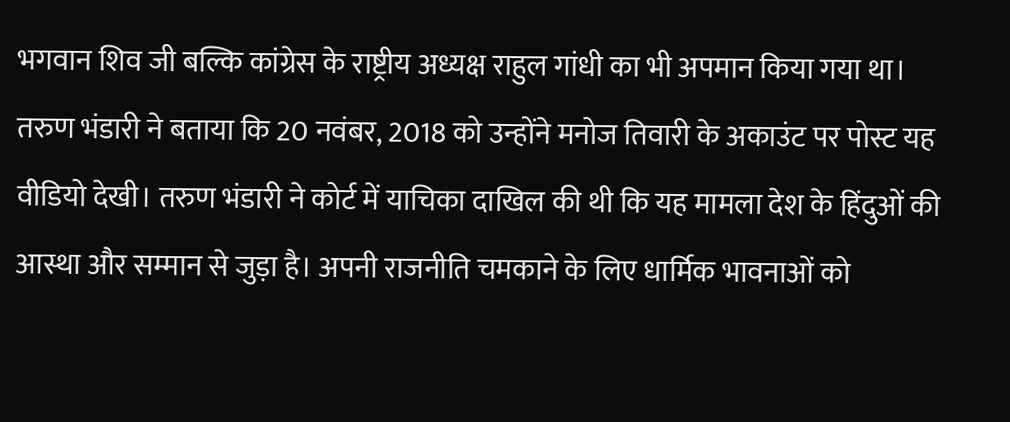भगवान शिव जी बल्कि कांग्रेस के राष्ट्रीय अध्यक्ष राहुल गांधी का भी अपमान किया गया था।
तरुण भंडारी ने बताया कि 20 नवंबर, 2018 को उन्होंने मनोज तिवारी के अकाउंट पर पोस्ट यह वीडियो देखी। तरुण भंडारी ने कोर्ट में याचिका दाखिल की थी कि यह मामला देश के हिंदुओं की आस्था और सम्मान से जुड़ा है। अपनी राजनीति चमकाने के लिए धार्मिक भावनाओं को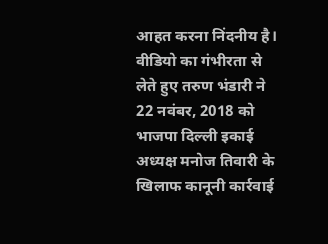आहत करना निंदनीय है।
वीडियो का गंभीरता से लेते हुए तरुण भंडारी ने 22 नवंबर, 2018 को भाजपा दिल्ली इकाई अध्यक्ष मनोज तिवारी के खिलाफ कानूनी कार्रवाई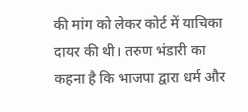की मांग को लेकर कोर्ट में याचिका दायर की थी। तरुण भंडारी का कहना है कि भाजपा द्वारा धर्म और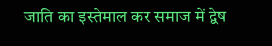जाति का इस्तेमाल कर समाज में द्वेष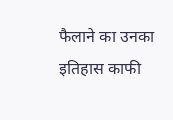फैलाने का उनका इतिहास काफी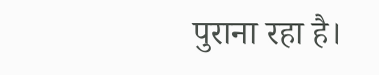पुराना रहा है।